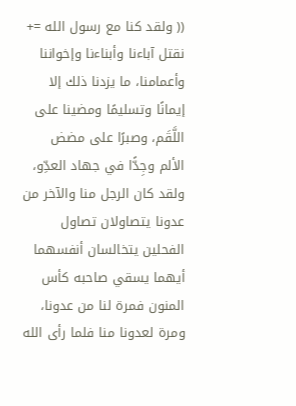(( ولقد كنا مع رسول الله =+ نقتل آباءنا وأبناءنا وإخواننا وأعمامنا، ما يزدنا ذلك إلا إيمانًا وتسليمًا ومضينا على اللَّقَم، وصبرًا على مضض الألم وجِدًّا في جهاد العدِّو، ولقد كان الرجل منا والآخر من عدونا يتصاولان تصاول الفحلين يتخالسان أنفسهما أيهما يسقي صاحبه كأس المنون فمرة لنا من عدونا، ومرة لعدونا منا فلما رأى الله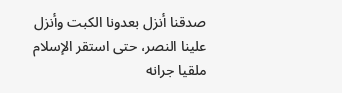صدقنا أنزل بعدونا الكبت وأنزل علينا النصر، حتى استقر الإسلام ملقيا جرانه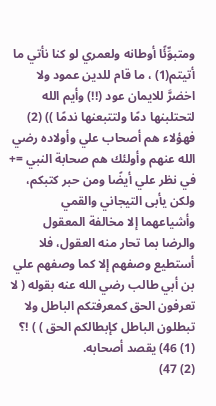ومتبوِّئًا أوطانه ولعمري لو كنا نأتي ما أتيتم(1) ، ما قام للدين عمود ولا اخضرَّ للايمان عود (!!) وأيم الله لتحتلبنها دمًا ولتتبعنها ندمًا )) (2) فهؤلاء هم أصحاب علي وأولاده رضي الله عنهم وأولئك هم صحابة النبي =+ في نظر علي أيضًا ومن حبر كتبكم، ولكن يأبى التيجاني والقمي وأشياعهما إلا مخالفة المعقول والرضا بما تحار منه العقول، فلا أستطيع وصفهم إلا كما وصفهم علي بن أبي طالب رضي الله عنه بقوله ( لا تعرفون الحق كمعرفتكم الباطل ولا تبطلون الباطل كإبطالكم الحق ) ) !؟
(1) 46) يقصد أصحابه.
(2) 47)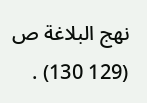نهج البلاغة ص (129 130) .